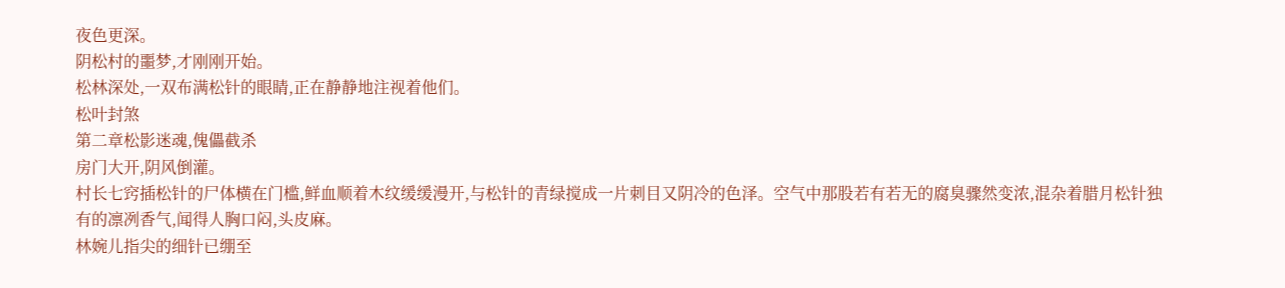夜色更深。
阴松村的噩梦,才刚刚开始。
松林深处,一双布满松针的眼睛,正在静静地注视着他们。
松叶封煞
第二章松影迷魂,傀儡截杀
房门大开,阴风倒灌。
村长七窍插松针的尸体横在门槛,鲜血顺着木纹缓缓漫开,与松针的青绿搅成一片刺目又阴冷的色泽。空气中那股若有若无的腐臭骤然变浓,混杂着腊月松针独有的凛冽香气,闻得人胸口闷,头皮麻。
林婉儿指尖的细针已绷至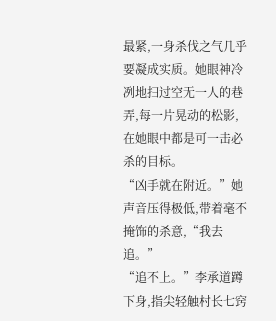最紧,一身杀伐之气几乎要凝成实质。她眼神冷冽地扫过空无一人的巷弄,每一片晃动的松影,在她眼中都是可一击必杀的目标。
“凶手就在附近。”她声音压得极低,带着毫不掩饰的杀意,“我去追。”
“追不上。”李承道蹲下身,指尖轻触村长七窍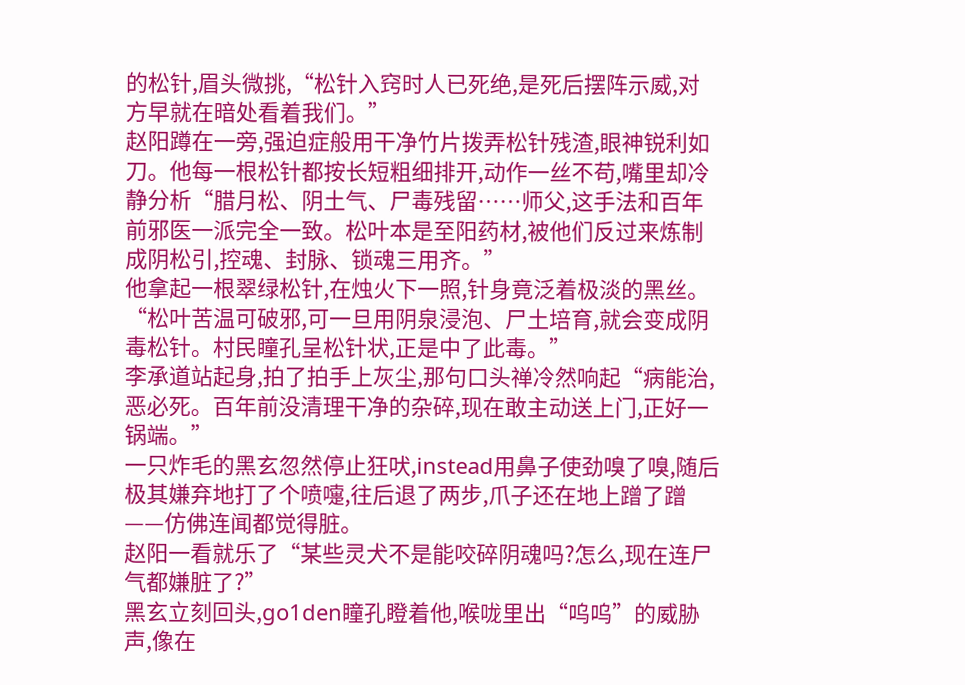的松针,眉头微挑,“松针入窍时人已死绝,是死后摆阵示威,对方早就在暗处看着我们。”
赵阳蹲在一旁,强迫症般用干净竹片拨弄松针残渣,眼神锐利如刀。他每一根松针都按长短粗细排开,动作一丝不苟,嘴里却冷静分析“腊月松、阴土气、尸毒残留……师父,这手法和百年前邪医一派完全一致。松叶本是至阳药材,被他们反过来炼制成阴松引,控魂、封脉、锁魂三用齐。”
他拿起一根翠绿松针,在烛火下一照,针身竟泛着极淡的黑丝。
“松叶苦温可破邪,可一旦用阴泉浸泡、尸土培育,就会变成阴毒松针。村民瞳孔呈松针状,正是中了此毒。”
李承道站起身,拍了拍手上灰尘,那句口头禅冷然响起“病能治,恶必死。百年前没清理干净的杂碎,现在敢主动送上门,正好一锅端。”
一只炸毛的黑玄忽然停止狂吠,instead用鼻子使劲嗅了嗅,随后极其嫌弃地打了个喷嚏,往后退了两步,爪子还在地上蹭了蹭——仿佛连闻都觉得脏。
赵阳一看就乐了“某些灵犬不是能咬碎阴魂吗?怎么,现在连尸气都嫌脏了?”
黑玄立刻回头,go1den瞳孔瞪着他,喉咙里出“呜呜”的威胁声,像在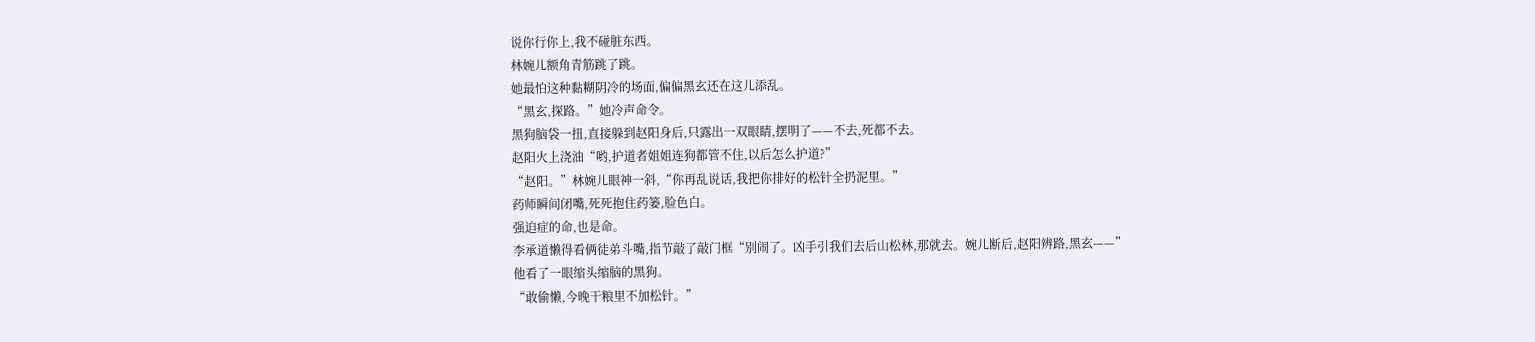说你行你上,我不碰脏东西。
林婉儿额角青筋跳了跳。
她最怕这种黏糊阴冷的场面,偏偏黑玄还在这儿添乱。
“黑玄,探路。”她冷声命令。
黑狗脑袋一扭,直接躲到赵阳身后,只露出一双眼睛,摆明了——不去,死都不去。
赵阳火上浇油“哟,护道者姐姐连狗都管不住,以后怎么护道?”
“赵阳。”林婉儿眼神一斜,“你再乱说话,我把你排好的松针全扔泥里。”
药师瞬间闭嘴,死死抱住药篓,脸色白。
强迫症的命,也是命。
李承道懒得看俩徒弟斗嘴,指节敲了敲门框“别闹了。凶手引我们去后山松林,那就去。婉儿断后,赵阳辨路,黑玄——”
他看了一眼缩头缩脑的黑狗。
“敢偷懒,今晚干粮里不加松针。”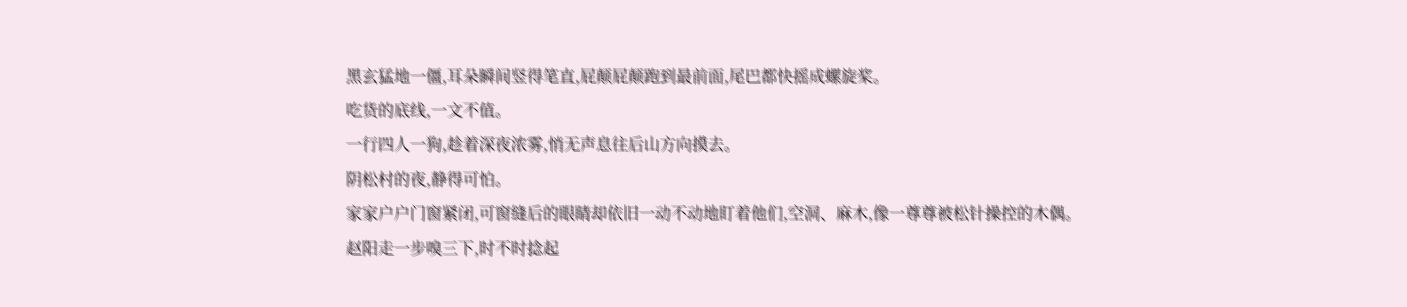黑玄猛地一僵,耳朵瞬间竖得笔直,屁颠屁颠跑到最前面,尾巴都快摇成螺旋桨。
吃货的底线,一文不值。
一行四人一狗,趁着深夜浓雾,悄无声息往后山方向摸去。
阴松村的夜,静得可怕。
家家户户门窗紧闭,可窗缝后的眼睛却依旧一动不动地盯着他们,空洞、麻木,像一尊尊被松针操控的木偶。
赵阳走一步嗅三下,时不时捻起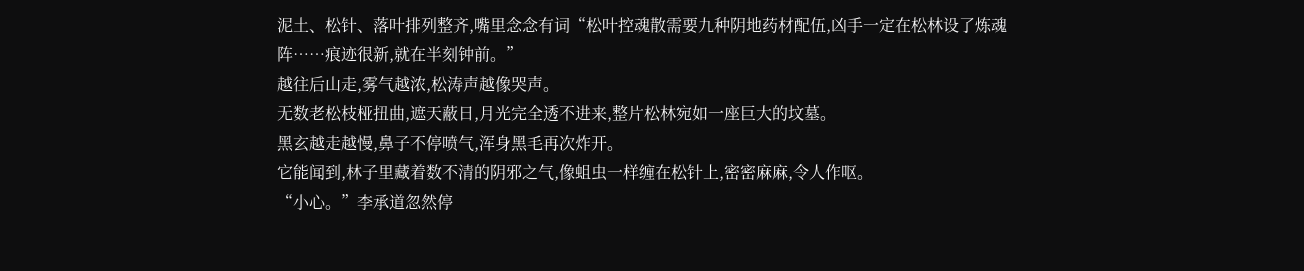泥土、松针、落叶排列整齐,嘴里念念有词“松叶控魂散需要九种阴地药材配伍,凶手一定在松林设了炼魂阵……痕迹很新,就在半刻钟前。”
越往后山走,雾气越浓,松涛声越像哭声。
无数老松枝桠扭曲,遮天蔽日,月光完全透不进来,整片松林宛如一座巨大的坟墓。
黑玄越走越慢,鼻子不停喷气,浑身黑毛再次炸开。
它能闻到,林子里藏着数不清的阴邪之气,像蛆虫一样缠在松针上,密密麻麻,令人作呕。
“小心。”李承道忽然停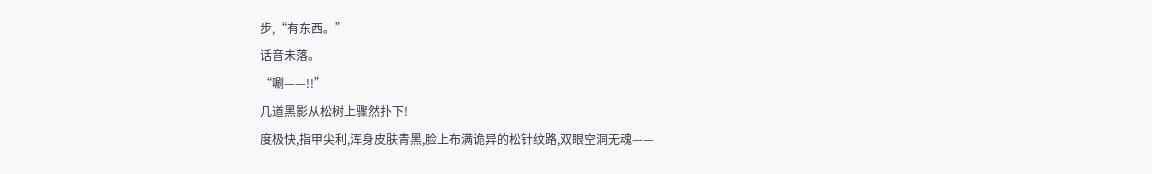步,“有东西。”
话音未落。
“唰——!!”
几道黑影从松树上骤然扑下!
度极快,指甲尖利,浑身皮肤青黑,脸上布满诡异的松针纹路,双眼空洞无魂——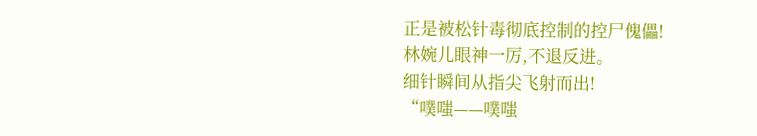正是被松针毒彻底控制的控尸傀儡!
林婉儿眼神一厉,不退反进。
细针瞬间从指尖飞射而出!
“噗嗤——噗嗤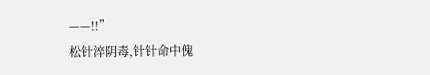——!!”
松针淬阴毒,针针命中傀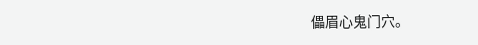儡眉心鬼门穴。